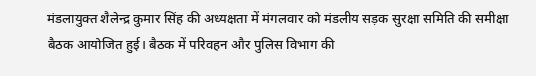मंडलायुक्त शैलेन्द्र कुमार सिंह की अध्यक्षता में मंगलवार को मंडलीय सड़क सुरक्षा समिति की समीक्षा बैठक आयोजित हुई। बैठक में परिवहन और पुलिस विभाग की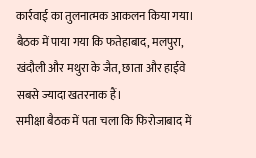कार्रवाई का तुलनात्मक आकलन किया गया। बैठक में पाया गया कि फतेहाबाद, मलपुरा, खंदौली और मथुरा के जैत, छाता और हाईवे सबसे ज्यादा खतरनाक हैं।
समीक्षा बैठक में पता चला कि फिरोजाबाद में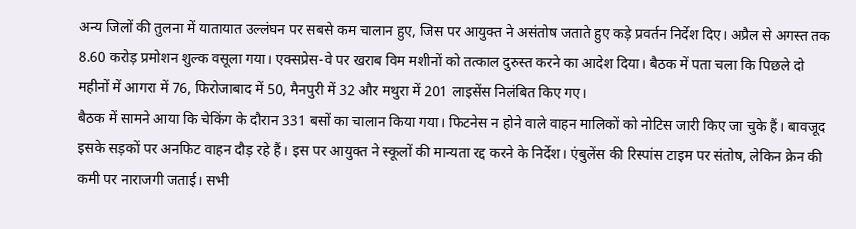अन्य जिलों की तुलना में यातायात उल्लंघन पर सबसे कम चालान हुए, जिस पर आयुक्त ने असंतोष जताते हुए कड़े प्रवर्तन निर्देश दिए। अप्रैल से अगस्त तक 8.60 करोड़ प्रमोशन शुल्क वसूला गया। एक्सप्रेस-वे पर खराब विम मशीनों को तत्काल दुरुस्त करने का आदेश दिया। बैठक में पता चला कि पिछले दो महीनों में आगरा में 76, फिरोजाबाद में 50, मैनपुरी में 32 और मथुरा में 201 लाइसेंस निलंबित किए गए।
बैठक में सामने आया कि चेकिंग के दौरान 331 बसों का चालान किया गया। फिटनेस न होने वाले वाहन मालिकों को नोटिस जारी किए जा चुके हैं। बावजूद इसके सड़कों पर अनफिट वाहन दौड़ रहे हैं। इस पर आयुक्त ने स्कूलों की मान्यता रद्द करने के निर्देश। एंबुलेंस की रिस्पांस टाइम पर संतोष, लेकिन क्रेन की कमी पर नाराजगी जताई। सभी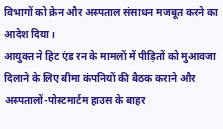विभागों को क्रेन और अस्पताल संसाधन मजबूत करने का आदेश दिया।
आयुक्त ने हिट एंड रन के मामलों में पीड़ितों को मुआवजा दिलाने के लिए बीमा कंपनियों की बैठक कराने और अस्पतालों-पोस्टमार्टम हाउस के बाहर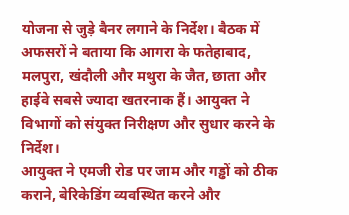योजना से जुड़े बैनर लगाने के निर्देश। बैठक में अफसरों ने बताया कि आगरा के फतेहाबाद, मलपुरा, खंदौली और मथुरा के जैत, छाता और हाईवे सबसे ज्यादा खतरनाक हैं। आयुक्त ने विभागों को संयुक्त निरीक्षण और सुधार करने के निर्देश।
आयुक्त ने एमजी रोड पर जाम और गड्ढों को ठीक कराने, बेरिकेडिंग व्यवस्थित करने और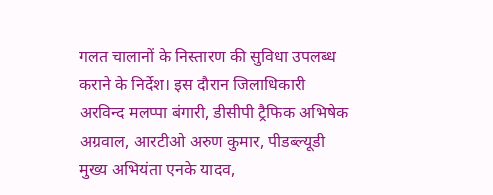गलत चालानों के निस्तारण की सुविधा उपलब्ध कराने के निर्देश। इस दौरान जिलाधिकारी अरविन्द मलप्पा बंगारी, डीसीपी ट्रैफिक अभिषेक अग्रवाल, आरटीओ अरुण कुमार, पीडब्ल्यूडी मुख्य अभियंता एनके यादव,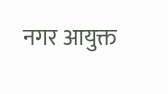नगर आयुक्त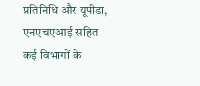प्रतिनिधि और यूपीडा, एनएचएआई सहित कई विभागों के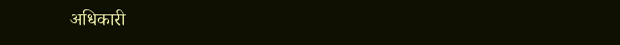अधिकारी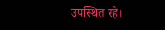उपस्थित रहे।